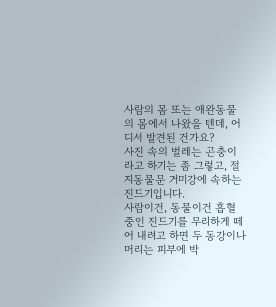사람의 몸 또는 애완동물의 몸에서 나왔을 텐데, 어디서 발견된 건가요?
사진 속의 벌레는 곤충이라고 하기는 좀 그렇고, 절지동물문 거미강에 속하는 진드기입니다.
사람이건, 동물이건 흡혈 중인 진드기를 무리하게 떼어 내려고 하면 두 동강이나 머리는 피부에 박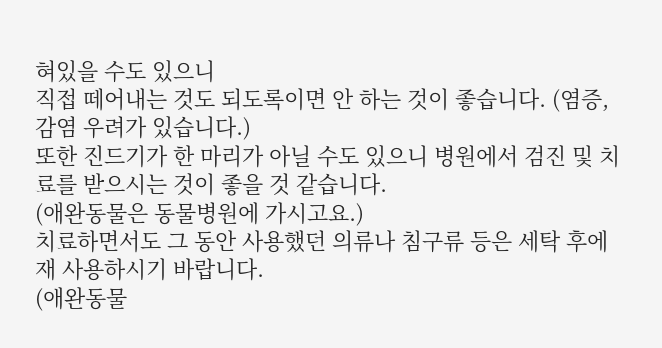혀있을 수도 있으니
직접 떼어내는 것도 되도록이면 안 하는 것이 좋습니다. (염증, 감염 우려가 있습니다.)
또한 진드기가 한 마리가 아닐 수도 있으니 병원에서 검진 및 치료를 받으시는 것이 좋을 것 같습니다.
(애완동물은 동물병원에 가시고요.)
치료하면서도 그 동안 사용했던 의류나 침구류 등은 세탁 후에 재 사용하시기 바랍니다.
(애완동물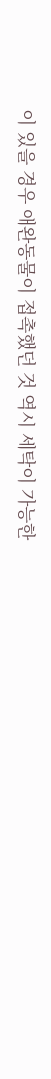이 있을 경우 애완동물이 접촉했던 것 역시 세탁이 가능한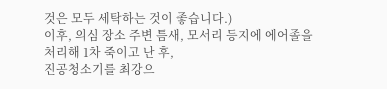것은 모두 세탁하는 것이 좋습니다.)
이후, 의심 장소 주변 틈새, 모서리 등지에 에어졸을 처리해 1차 죽이고 난 후,
진공청소기를 최강으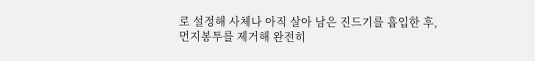로 설정해 사체나 아직 살아 남은 진드기를 흡입한 후,
먼지봉투를 제거해 완전히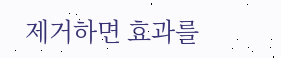제거하면 효과를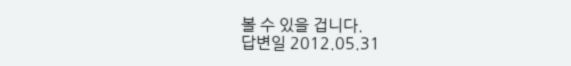볼 수 있을 겁니다.
답변일 2012.05.31